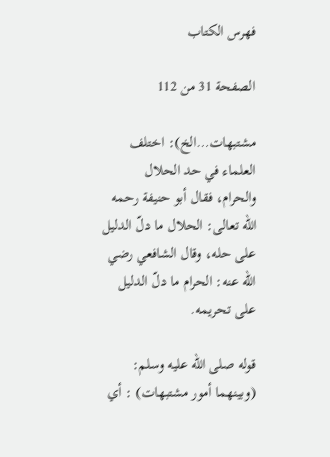فهرس الكتاب

الصفحة 31 من 112

مشتبهات…الخ): اختلف العلماء في حد الحلال والحرام، فقال أبو حنيفة رحمه الله تعالى: الحلال ما دلّ الدليل على حله، وقال الشافعي رضي الله عنه: الحرام ما دلّ الدليل على تحريمه.

قوله صلى الله عليه وسلم: (وبينهما أمور مشتبهات) : أي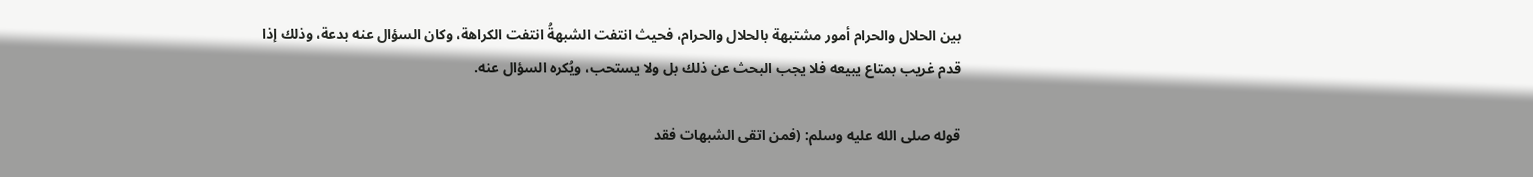بين الحلال والحرام أمور مشتبهة بالحلال والحرام، فحيث انتفت الشبهةُ انتفت الكراهة، وكان السؤال عنه بدعة، وذلك إذا قدم غريب بمتاع يبيعه فلا يجب البحث عن ذلك بل ولا يستحب، ويُكره السؤال عنه.

قوله صلى الله عليه وسلم: (فمن اتقى الشبهات فقد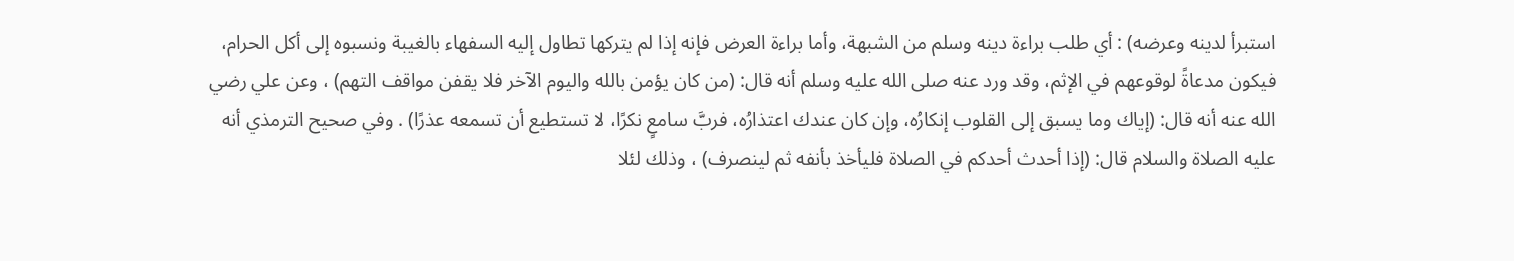استبرأ لدينه وعرضه) : أي طلب براءة دينه وسلم من الشبهة، وأما براءة العرض فإنه إذا لم يتركها تطاول إليه السفهاء بالغيبة ونسبوه إلى أكل الحرام، فيكون مدعاةً لوقوعهم في الإثم، وقد ورد عنه صلى الله عليه وسلم أنه قال: (من كان يؤمن بالله واليوم الآخر فلا يقفن مواقف التهم) ، وعن علي رضي الله عنه أنه قال: (إياك وما يسبق إلى القلوب إنكارُه، وإن كان عندك اعتذارُه، فربَّ سامعٍ نكرًا، لا تستطيع أن تسمعه عذرًا) . وفي صحيح الترمذي أنه عليه الصلاة والسلام قال: (إذا أحدث أحدكم في الصلاة فليأخذ بأنفه ثم لينصرف) ، وذلك لئلا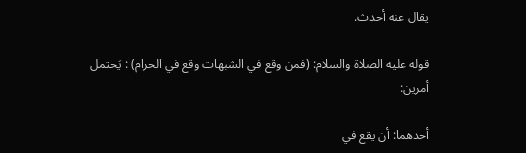يقال عنه أحدث.

قوله عليه الصلاة والسلام: (فمن وقع في الشبهات وقع في الحرام) : يَحتمل أمرين:

أحدهما: أن يقع في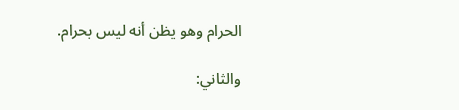الحرام وهو يظن أنه ليس بحرام.

والثاني: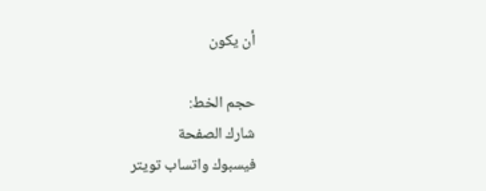أن يكون

حجم الخط:
شارك الصفحة
فيسبوك واتساب تويتر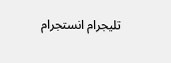تليجرام انستجرام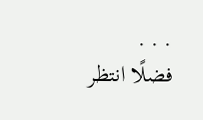. . .
فضلًا انتظر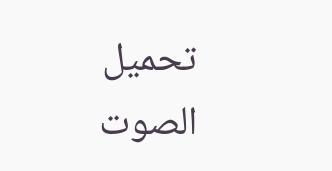تحميل الصوت